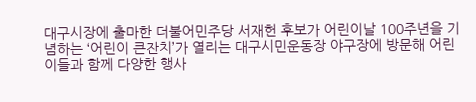대구시장에 출마한 더불어민주당 서재헌 후보가 어린이날 100주년을 기념하는 ‘어린이 큰잔치’가 열리는 대구시민운동장 야구장에 방문해 어린이들과 함께 다양한 행사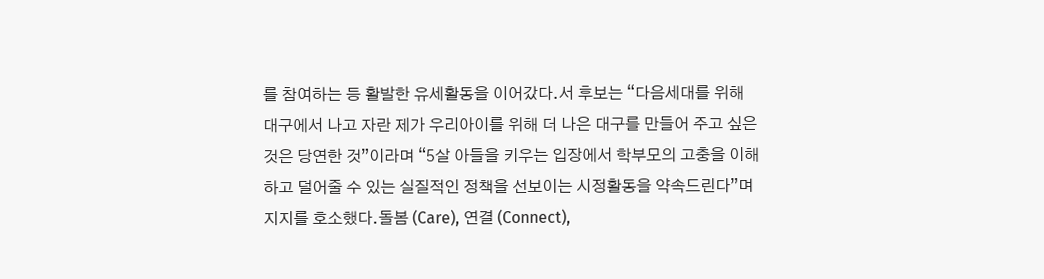를 참여하는 등 활발한 유세활동을 이어갔다.서 후보는 “다음세대를 위해 대구에서 나고 자란 제가 우리아이를 위해 더 나은 대구를 만들어 주고 싶은 것은 당연한 것”이라며 “5살 아들을 키우는 입장에서 학부모의 고충을 이해하고 덜어줄 수 있는 실질적인 정책을 선보이는 시정활동을 약속드린다”며 지지를 호소했다.돌봄 (Care), 연결 (Connect),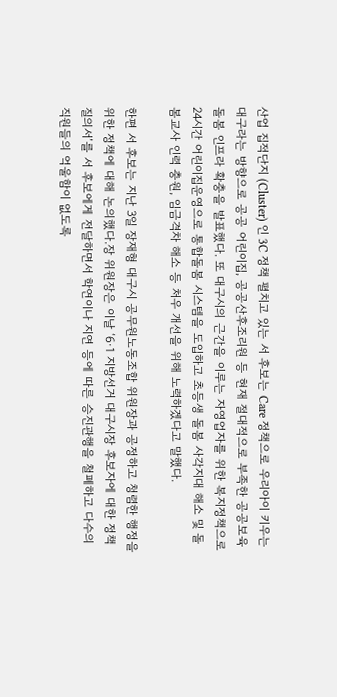산업 집적단지 (Cluster) 인 3C 정책 펼치고 있는 서 후보는 Care 정책으로 우리아이 키우는 대구라는 방향으로 공공 어린이집, 공공산후조리원 등 현재 절대적으로 부족한 공공보육 돌봄 인프라 확충을 발표했다. 또 대구시의 근간을 이루는 자영업자를 위한 복지정책으로 24시간 어린이집운영으로 통합돌봄 시스템을 도입하고 초등생 돌봄 사각지대 해소 및 돌봄교사 인력 충원, 임금격차 해소 등 처우 개선을 위해 노력하겠다고 말했다.

한편 서 후보는 지난 3일 장재형 대구시 공무원노동조합 위원장과 공정하고 청렴한 행정을 위한 정책에 대해 논의했다.장 위원장은 이날 ‘6·1 지방선거 대구시장 후보자에 대한 정책질의서’를 서 후보에게 전달하면서 학연이나 지연 등에 따른 승진관행을 철폐하고 다수의 직원들의 억울함이 없도록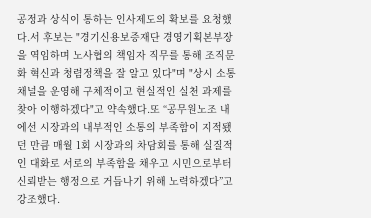공정과 상식이 통하는 인사제도의 확보를 요청했다.서 후보는 "경기신용보증재단 경영기획본부장을 역임하며 노사협의 책임자 직무를 통해 조직문화 혁신과 청렴정책을 잘 알고 있다"며 "상시 소통 채널을 운영해 구체적이고 현실적인 실천 과제를 찾아 이행하겠다"고 약속했다.또 “공무원노조 내에선 시장과의 내부적인 소통의 부족함이 지적됐던 만큼 매월 1회 시장과의 차담회를 통해 실질적인 대화로 서로의 부족함을 채우고 시민으로부터 신뢰받는 행정으로 거듭나기 위해 노력하겠다”고 강조했다.